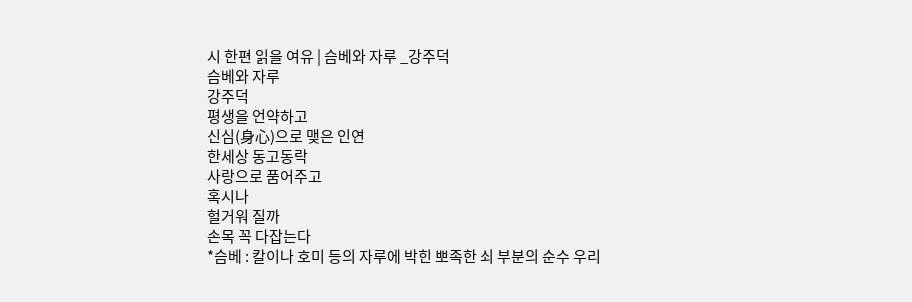시 한편 읽을 여유 | 슴베와 자루 _강주덕
슴베와 자루
강주덕
평생을 언약하고
신심(身心)으로 맺은 인연
한세상 동고동락
사랑으로 품어주고
혹시나
헐거워 질까
손목 꼭 다잡는다
*슴베 : 칼이나 호미 등의 자루에 박힌 뽀족한 쇠 부분의 순수 우리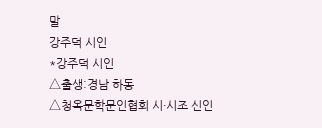말
강주덕 시인
*강주덕 시인
△출생:경남 하동
△청옥문학문인협회 시·시조 신인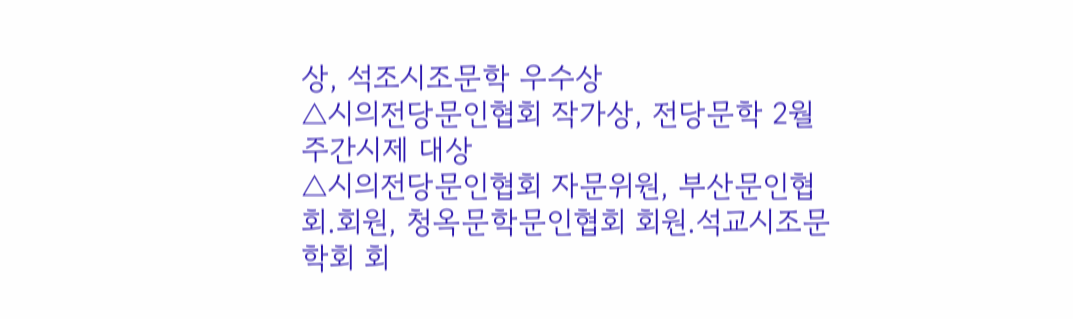상, 석조시조문학 우수상
△시의전당문인협회 작가상, 전당문학 2월 주간시제 대상
△시의전당문인협회 자문위원, 부산문인협회.회원, 청옥문학문인협회 회원.석교시조문학회 회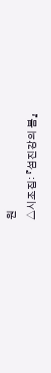원
△시조집: 『섬진강의 봄』